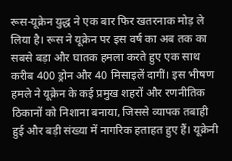रूस-यूक्रेन युद्ध ने एक बार फिर खतरनाक मोड़ ले लिया है। रूस ने यूक्रेन पर इस वर्ष का अब तक का सबसे बड़ा और घातक हमला करते हुए एक साथ करीब 400 ड्रोन और 40 मिसाइलें दागीं। इस भीषण हमले ने यूक्रेन के कई प्रमुख शहरों और रणनीतिक ठिकानों को निशाना बनाया, जिससे व्यापक तबाही हुई और बड़ी संख्या में नागरिक हताहत हुए हैं। यूक्रेनी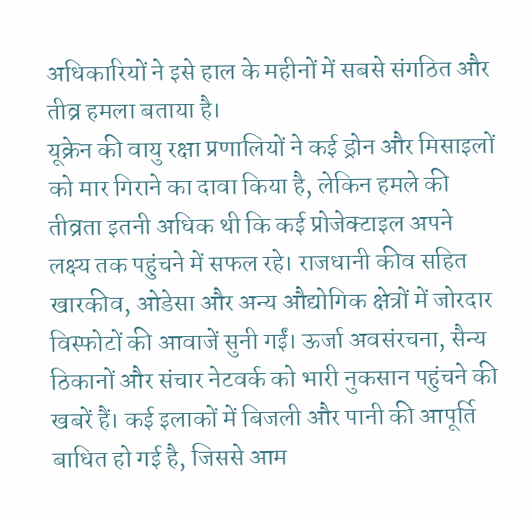अधिकारियों ने इसे हाल के महीनों में सबसे संगठित और तीव्र हमला बताया है।
यूक्रेन की वायु रक्षा प्रणालियों ने कई ड्रोन और मिसाइलों को मार गिराने का दावा किया है, लेकिन हमले की तीव्रता इतनी अधिक थी कि कई प्रोजेक्टाइल अपने लक्ष्य तक पहुंचने में सफल रहे। राजधानी कीव सहित खारकीव, ओडेसा और अन्य औद्योगिक क्षेत्रों में जोरदार विस्फोटों की आवाजें सुनी गईं। ऊर्जा अवसंरचना, सैन्य ठिकानों और संचार नेटवर्क को भारी नुकसान पहुंचने की खबरें हैं। कई इलाकों में बिजली और पानी की आपूर्ति बाधित हो गई है, जिससे आम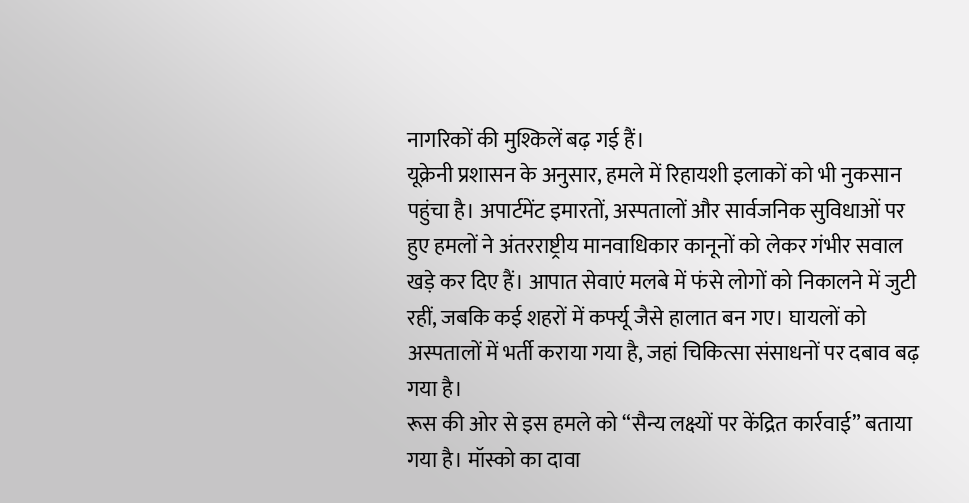नागरिकों की मुश्किलें बढ़ गई हैं।
यूक्रेनी प्रशासन के अनुसार, हमले में रिहायशी इलाकों को भी नुकसान पहुंचा है। अपार्टमेंट इमारतों, अस्पतालों और सार्वजनिक सुविधाओं पर हुए हमलों ने अंतरराष्ट्रीय मानवाधिकार कानूनों को लेकर गंभीर सवाल खड़े कर दिए हैं। आपात सेवाएं मलबे में फंसे लोगों को निकालने में जुटी रहीं, जबकि कई शहरों में कर्फ्यू जैसे हालात बन गए। घायलों को अस्पतालों में भर्ती कराया गया है, जहां चिकित्सा संसाधनों पर दबाव बढ़ गया है।
रूस की ओर से इस हमले को “सैन्य लक्ष्यों पर केंद्रित कार्रवाई” बताया गया है। मॉस्को का दावा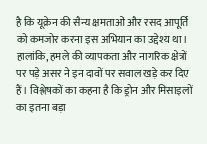है कि यूक्रेन की सैन्य क्षमताओं और रसद आपूर्ति को कमजोर करना इस अभियान का उद्देश्य था। हालांकि, हमले की व्यापकता और नागरिक क्षेत्रों पर पड़े असर ने इन दावों पर सवाल खड़े कर दिए हैं। विश्लेषकों का कहना है कि ड्रोन और मिसाइलों का इतना बड़ा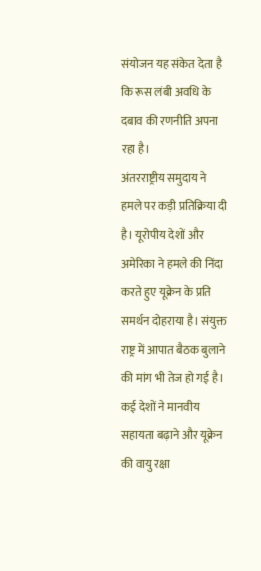संयोजन यह संकेत देता है कि रूस लंबी अवधि के दबाव की रणनीति अपना रहा है।
अंतरराष्ट्रीय समुदाय ने हमले पर कड़ी प्रतिक्रिया दी है। यूरोपीय देशों और अमेरिका ने हमले की निंदा करते हुए यूक्रेन के प्रति समर्थन दोहराया है। संयुक्त राष्ट्र में आपात बैठक बुलाने की मांग भी तेज हो गई है। कई देशों ने मानवीय सहायता बढ़ाने और यूक्रेन की वायु रक्षा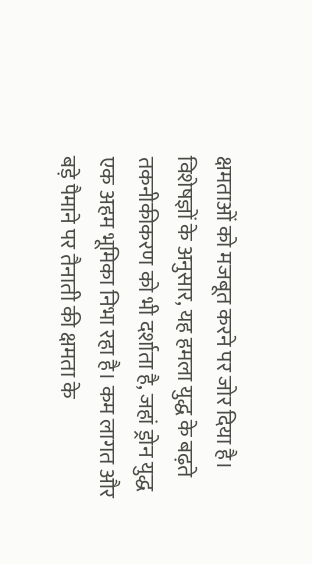क्षमताओं को मजबूत करने पर जोर दिया है।
विशेषज्ञों के अनुसार, यह हमला युद्ध के बढ़ते तकनीकीकरण को भी दर्शाता है, जहां ड्रोन युद्ध एक अहम भूमिका निभा रहा है। कम लागत और बड़े पैमाने पर तैनाती की क्षमता के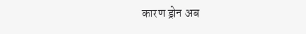कारण ड्रोन अब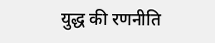युद्ध की रणनीति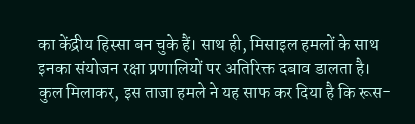का केंद्रीय हिस्सा बन चुके हैं। साथ ही, मिसाइल हमलों के साथ इनका संयोजन रक्षा प्रणालियों पर अतिरिक्त दबाव डालता है।
कुल मिलाकर, इस ताजा हमले ने यह साफ कर दिया है कि रूस-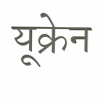यूक्रेन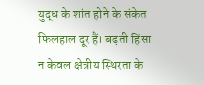युद्ध के शांत होने के संकेत फिलहाल दूर हैं। बढ़ती हिंसा न केवल क्षेत्रीय स्थिरता के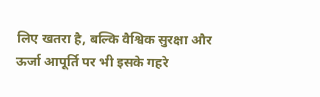लिए खतरा है, बल्कि वैश्विक सुरक्षा और ऊर्जा आपूर्ति पर भी इसके गहरे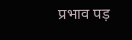प्रभाव पड़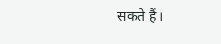सकते हैं।